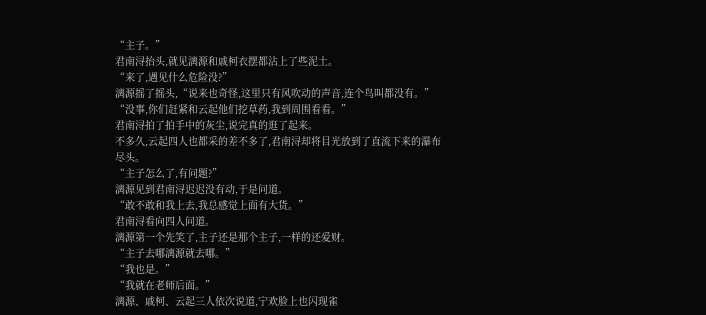“主子。”
君南浔抬头,就见漓源和戚柯衣摆都沾上了些泥土。
“来了,遇见什么危险没?”
漓源摇了摇头,“说来也奇怪,这里只有风吹动的声音,连个鸟叫都没有。”
“没事,你们赶紧和云起他们挖草药,我到周围看看。”
君南浔拍了拍手中的灰尘,说完真的逛了起来。
不多久,云起四人也都采的差不多了,君南浔却将目光放到了直流下来的瀑布尽头。
“主子怎么了,有问题?”
漓源见到君南浔迟迟没有动,于是问道。
“敢不敢和我上去,我总感觉上面有大货。”
君南浔看向四人问道。
漓源第一个先笑了,主子还是那个主子,一样的还爱财。
“主子去哪漓源就去哪。”
“我也是。”
“我就在老师后面。”
漓源、戚柯、云起三人依次说道,宁欢脸上也闪现雀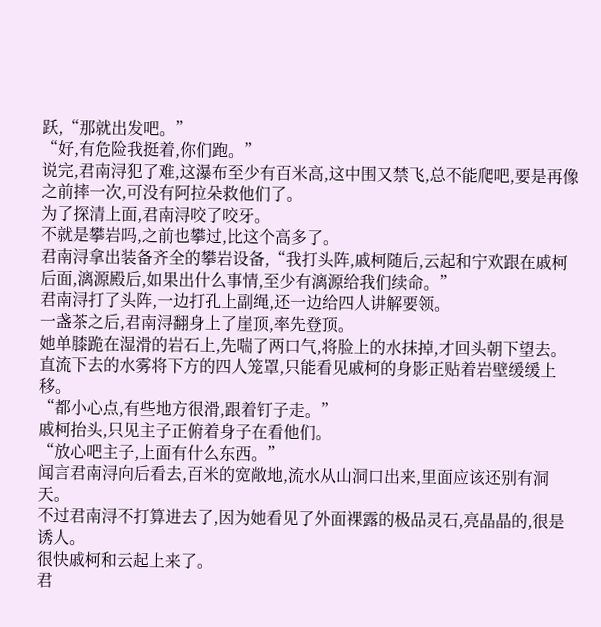跃,“那就出发吧。”
“好,有危险我挺着,你们跑。”
说完,君南浔犯了难,这瀑布至少有百米高,这中围又禁飞,总不能爬吧,要是再像之前摔一次,可没有阿拉朵救他们了。
为了探清上面,君南浔咬了咬牙。
不就是攀岩吗,之前也攀过,比这个高多了。
君南浔拿出装备齐全的攀岩设备,“我打头阵,戚柯随后,云起和宁欢跟在戚柯后面,漓源殿后,如果出什么事情,至少有漓源给我们续命。”
君南浔打了头阵,一边打孔上副绳,还一边给四人讲解要领。
一盏茶之后,君南浔翻身上了崖顶,率先登顶。
她单膝跪在湿滑的岩石上,先喘了两口气,将脸上的水抹掉,才回头朝下望去。
直流下去的水雾将下方的四人笼罩,只能看见戚柯的身影正贴着岩壁缓缓上移。
“都小心点,有些地方很滑,跟着钉子走。”
戚柯抬头,只见主子正俯着身子在看他们。
“放心吧主子,上面有什么东西。”
闻言君南浔向后看去,百米的宽敞地,流水从山洞口出来,里面应该还别有洞天。
不过君南浔不打算进去了,因为她看见了外面裸露的极品灵石,亮晶晶的,很是诱人。
很快戚柯和云起上来了。
君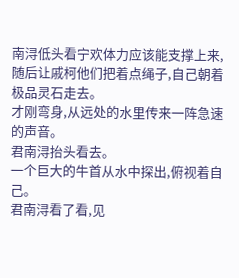南浔低头看宁欢体力应该能支撑上来,随后让戚柯他们把着点绳子,自己朝着极品灵石走去。
才刚弯身,从远处的水里传来一阵急速的声音。
君南浔抬头看去。
一个巨大的牛首从水中探出,俯视着自己。
君南浔看了看,见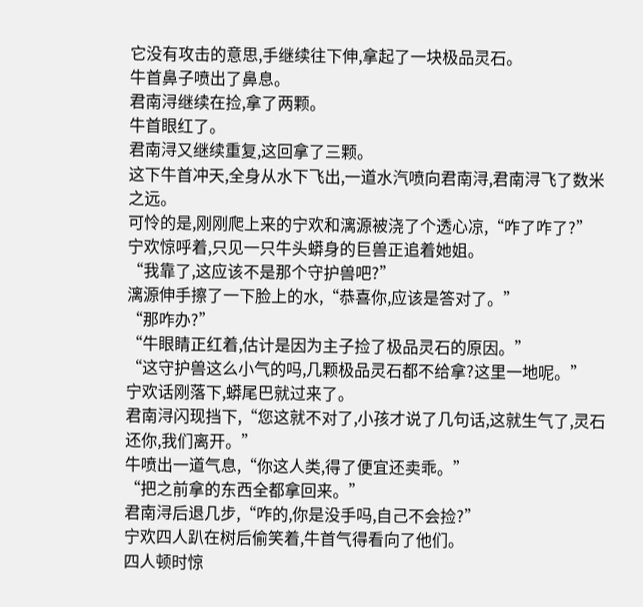它没有攻击的意思,手继续往下伸,拿起了一块极品灵石。
牛首鼻子喷出了鼻息。
君南浔继续在捡,拿了两颗。
牛首眼红了。
君南浔又继续重复,这回拿了三颗。
这下牛首冲天,全身从水下飞出,一道水汽喷向君南浔,君南浔飞了数米之远。
可怜的是,刚刚爬上来的宁欢和漓源被浇了个透心凉,“咋了咋了?”
宁欢惊呼着,只见一只牛头蟒身的巨兽正追着她姐。
“我靠了,这应该不是那个守护兽吧?”
漓源伸手擦了一下脸上的水,“恭喜你,应该是答对了。”
“那咋办?”
“牛眼睛正红着,估计是因为主子捡了极品灵石的原因。”
“这守护兽这么小气的吗,几颗极品灵石都不给拿?这里一地呢。”
宁欢话刚落下,蟒尾巴就过来了。
君南浔闪现挡下,“您这就不对了,小孩才说了几句话,这就生气了,灵石还你,我们离开。”
牛喷出一道气息,“你这人类,得了便宜还卖乖。”
“把之前拿的东西全都拿回来。”
君南浔后退几步,“咋的,你是没手吗,自己不会捡?”
宁欢四人趴在树后偷笑着,牛首气得看向了他们。
四人顿时惊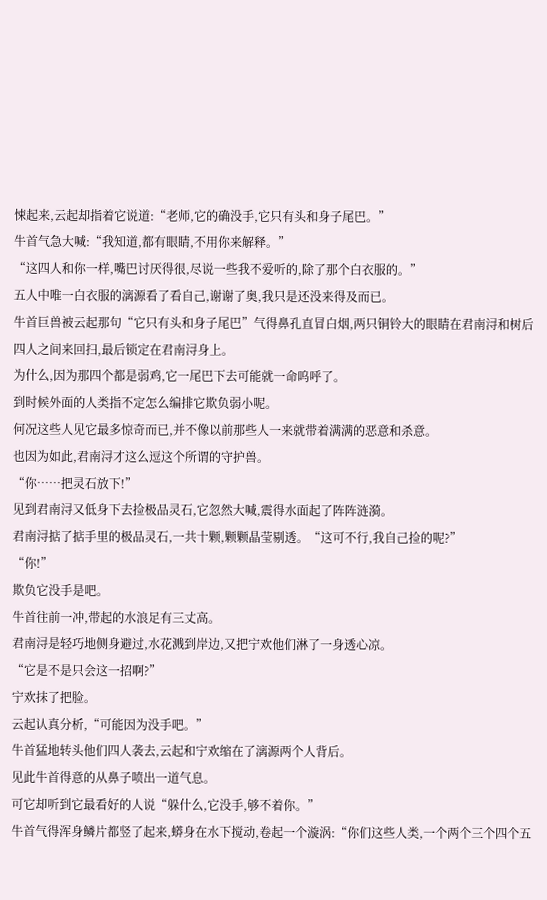悚起来,云起却指着它说道:“老师,它的确没手,它只有头和身子尾巴。”
牛首气急大喊:“我知道,都有眼睛,不用你来解释。”
“这四人和你一样,嘴巴讨厌得很,尽说一些我不爱听的,除了那个白衣服的。”
五人中唯一白衣服的漓源看了看自己,谢谢了奥,我只是还没来得及而已。
牛首巨兽被云起那句“它只有头和身子尾巴”气得鼻孔直冒白烟,两只铜铃大的眼睛在君南浔和树后四人之间来回扫,最后锁定在君南浔身上。
为什么,因为那四个都是弱鸡,它一尾巴下去可能就一命呜呼了。
到时候外面的人类指不定怎么编排它欺负弱小呢。
何况这些人见它最多惊奇而已,并不像以前那些人一来就带着满满的恶意和杀意。
也因为如此,君南浔才这么逗这个所谓的守护兽。
“你……把灵石放下!”
见到君南浔又低身下去捡极品灵石,它忽然大喊,震得水面起了阵阵涟漪。
君南浔掂了掂手里的极品灵石,一共十颗,颗颗晶莹剔透。“这可不行,我自己捡的呢?”
“你!”
欺负它没手是吧。
牛首往前一冲,带起的水浪足有三丈高。
君南浔是轻巧地侧身避过,水花溅到岸边,又把宁欢他们淋了一身透心凉。
“它是不是只会这一招啊?”
宁欢抹了把脸。
云起认真分析,“可能因为没手吧。”
牛首猛地转头他们四人袭去,云起和宁欢缩在了漓源两个人背后。
见此牛首得意的从鼻子喷出一道气息。
可它却听到它最看好的人说“躲什么,它没手,够不着你。”
牛首气得浑身鳞片都竖了起来,蟒身在水下搅动,卷起一个漩涡:“你们这些人类,一个两个三个四个五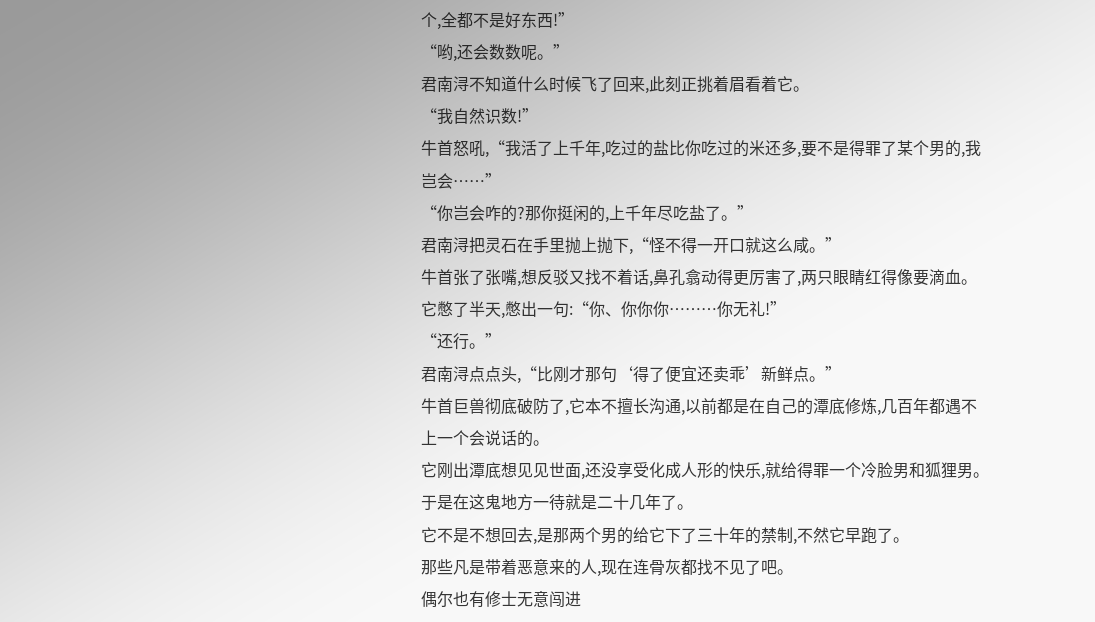个,全都不是好东西!”
“哟,还会数数呢。”
君南浔不知道什么时候飞了回来,此刻正挑着眉看着它。
“我自然识数!”
牛首怒吼,“我活了上千年,吃过的盐比你吃过的米还多,要不是得罪了某个男的,我岂会……”
“你岂会咋的?那你挺闲的,上千年尽吃盐了。”
君南浔把灵石在手里抛上抛下,“怪不得一开口就这么咸。”
牛首张了张嘴,想反驳又找不着话,鼻孔翕动得更厉害了,两只眼睛红得像要滴血。
它憋了半天,憋出一句:“你、你你你………你无礼!”
“还行。”
君南浔点点头,“比刚才那句‘得了便宜还卖乖’新鲜点。”
牛首巨兽彻底破防了,它本不擅长沟通,以前都是在自己的潭底修炼,几百年都遇不上一个会说话的。
它刚出潭底想见见世面,还没享受化成人形的快乐,就给得罪一个冷脸男和狐狸男。
于是在这鬼地方一待就是二十几年了。
它不是不想回去,是那两个男的给它下了三十年的禁制,不然它早跑了。
那些凡是带着恶意来的人,现在连骨灰都找不见了吧。
偶尔也有修士无意闯进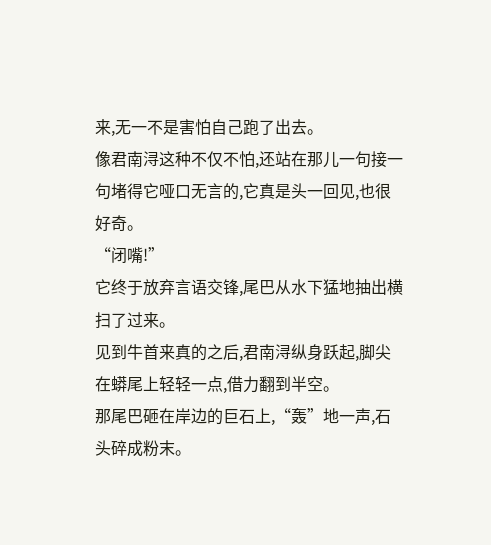来,无一不是害怕自己跑了出去。
像君南浔这种不仅不怕,还站在那儿一句接一句堵得它哑口无言的,它真是头一回见,也很好奇。
“闭嘴!”
它终于放弃言语交锋,尾巴从水下猛地抽出横扫了过来。
见到牛首来真的之后,君南浔纵身跃起,脚尖在蟒尾上轻轻一点,借力翻到半空。
那尾巴砸在岸边的巨石上,“轰”地一声,石头碎成粉末。